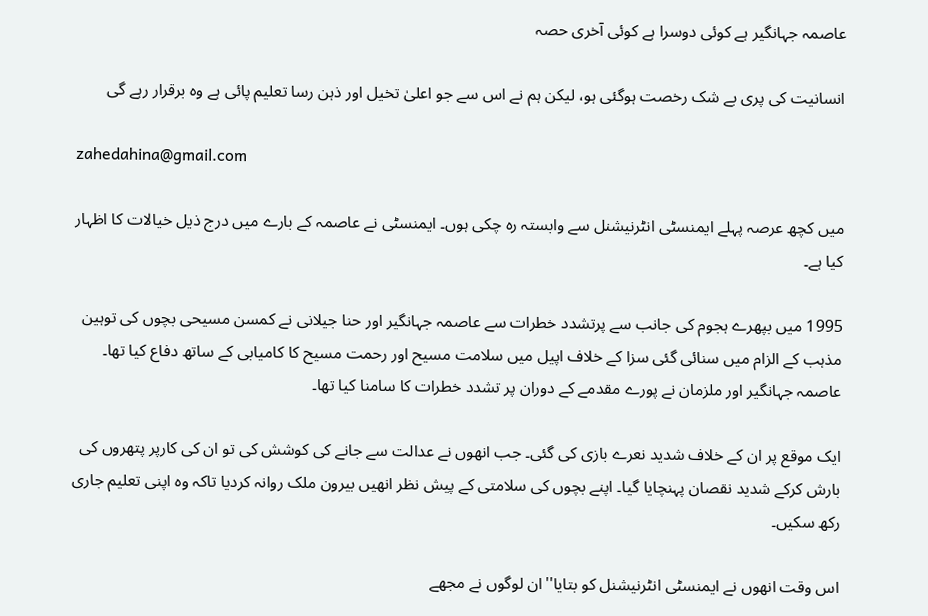عاصمہ جہانگیر ہے کوئی دوسرا ہے کوئی آخری حصہ

انسانیت کی پری بے شک رخصت ہوگئی ہو، لیکن ہم نے اس سے جو اعلیٰ تخیل اور ذہن رسا تعلیم پائی ہے وہ برقرار رہے گی

zahedahina@gmail.com

میں کچھ عرصہ پہلے ایمنسٹی انٹرنیشنل سے وابستہ رہ چکی ہوں۔ ایمنسٹی نے عاصمہ کے بارے میں درج ذیل خیالات کا اظہار کیا ہے۔

1995 میں بپھرے ہجوم کی جانب سے پرتشدد خطرات سے عاصمہ جہانگیر اور حنا جیلانی نے کمسن مسیحی بچوں کی توہین مذہب کے الزام میں سنائی گئی سزا کے خلاف اپیل میں سلامت مسیح اور رحمت مسیح کا کامیابی کے ساتھ دفاع کیا تھا۔ عاصمہ جہانگیر اور ملزمان نے پورے مقدمے کے دوران پر تشدد خطرات کا سامنا کیا تھا۔

ایک موقع پر ان کے خلاف شدید نعرے بازی کی گئی۔ جب انھوں نے عدالت سے جانے کی کوشش کی تو ان کی کارپر پتھروں کی بارش کرکے شدید نقصان پہنچایا گیا۔ اپنے بچوں کی سلامتی کے پیش نظر انھیں بیرون ملک روانہ کردیا تاکہ وہ اپنی تعلیم جاری رکھ سکیں۔

اس وقت انھوں نے ایمنسٹی انٹرنیشنل کو بتایا''ان لوگوں نے مجھے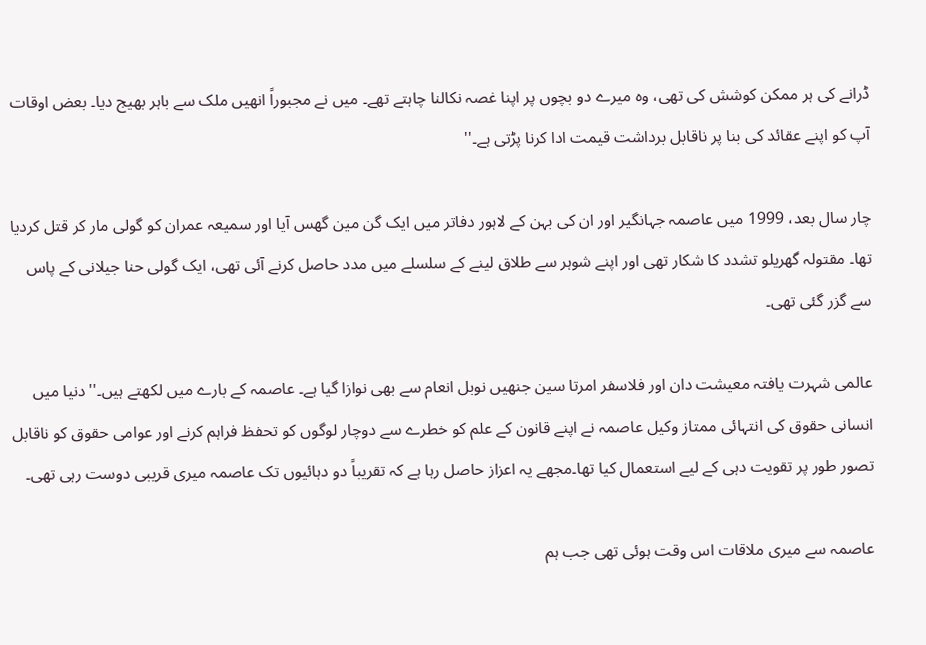ڈرانے کی ہر ممکن کوشش کی تھی، وہ میرے دو بچوں پر اپنا غصہ نکالنا چاہتے تھے۔ میں نے مجبوراً انھیں ملک سے باہر بھیج دیا۔ بعض اوقات آپ کو اپنے عقائد کی بنا پر ناقابل برداشت قیمت ادا کرنا پڑتی ہے۔''

چار سال بعد، 1999 میں عاصمہ جہانگیر اور ان کی بہن کے لاہور دفاتر میں ایک گن مین گھس آیا اور سمیعہ عمران کو گولی مار کر قتل کردیا تھا۔ مقتولہ گھریلو تشدد کا شکار تھی اور اپنے شوہر سے طلاق لینے کے سلسلے میں مدد حاصل کرنے آئی تھی، ایک گولی حنا جیلانی کے پاس سے گزر گئی تھی۔

عالمی شہرت یافتہ معیشت دان اور فلاسفر امرتا سین جنھیں نوبل انعام سے بھی نوازا گیا ہے۔ عاصمہ کے بارے میں لکھتے ہیں۔''دنیا میں انسانی حقوق کی انتہائی ممتاز وکیل عاصمہ نے اپنے قانون کے علم کو خطرے سے دوچار لوگوں کو تحفظ فراہم کرنے اور عوامی حقوق کو ناقابل تصور طور پر تقویت دہی کے لیے استعمال کیا تھا۔مجھے یہ اعزاز حاصل رہا ہے کہ تقریباً دو دہائیوں تک عاصمہ میری قریبی دوست رہی تھی۔

عاصمہ سے میری ملاقات اس وقت ہوئی تھی جب ہم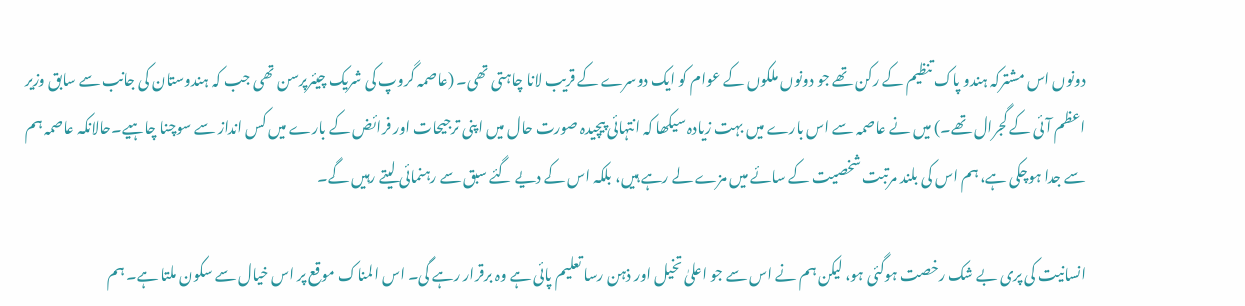دونوں اس مشترکہ ہندو پاک تنظیم کے رکن تھے جو دونوں ملکوں کے عوام کو ایک دوسرے کے قریب لانا چاہتی تھی۔ (عاصمہ گروپ کی شریک چیئرپرسن تھی جب کہ ہندوستان کی جانب سے سابق وزیر اعظم آئی کے گجرال تھے۔) میں نے عاصمہ سے اس بارے میں بہت زیادہ سیکھا کہ انتہائی پیچیدہ صورت حال میں اپنی ترجیحات اور فرائض کے بارے میں کس انداز سے سوچنا چاہیے۔حالانکہ عاصمہ ہم سے جدا ہوچکی ہے، ہم اس کی بلند مرتبت شخصیت کے سائے میں مزے لے رہے ہیں، بلکہ اس کے دیے گئے سبق سے رہنمائی لیتے رہیں گے۔

انسانیت کی پری بے شک رخصت ہوگئی ہو، لیکن ہم نے اس سے جو اعلیٰ تخیل اور ذہن رسا تعلیم پائی ہے وہ برقرار رہے گی۔ اس المناک موقع پر اس خیال سے سکون ملتا ہے۔ ہم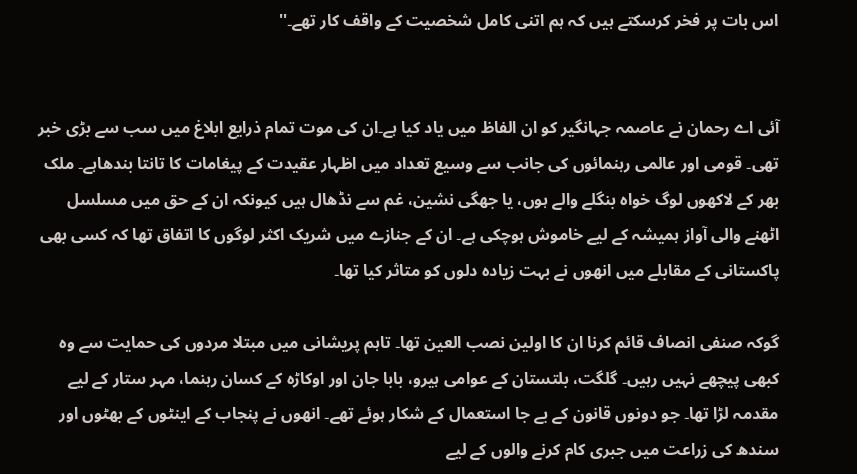اس بات پر فخر کرسکتے ہیں کہ ہم اتنی کامل شخصیت کے واقف کار تھے۔''


آئی اے رحمان نے عاصمہ جہانگیر کو ان الفاظ میں یاد کیا ہے۔ان کی موت تمام ذرایع ابلاغ میں سب سے بڑی خبر تھی۔ قومی اور عالمی رہنمائوں کی جانب سے وسیع تعداد میں اظہار عقیدت کے پیغامات کا تانتا بندھاہے۔ ملک بھر کے لاکھوں لوگ خواہ بنگلے والے ہوں، یا جھگی نشین، غم سے نڈھال ہیں کیونکہ ان کے حق میں مسلسل اٹھنے والی آواز ہمیشہ کے لیے خاموش ہوچکی ہے۔ ان کے جنازے میں شریک اکثر لوگوں کا اتفاق تھا کہ کسی بھی پاکستانی کے مقابلے میں انھوں نے بہت زیادہ دلوں کو متاثر کیا تھا۔

گوکہ صنفی انصاف قائم کرنا ان کا اولین نصب العین تھا۔ تاہم پریشانی میں مبتلا مردوں کی حمایت سے وہ کبھی پیچھے نہیں رہیں۔ گلگت، بلتستان کے عوامی ہیرو، بابا جان اور اوکاڑہ کے کسان رہنما، مہر ستار کے لیے مقدمہ لڑا تھا۔ جو دونوں قانون کے بے جا استعمال کے شکار ہوئے تھے۔ انھوں نے پنجاب کے اینٹوں کے بھٹوں اور سندھ کی زراعت میں جبری کام کرنے والوں کے لیے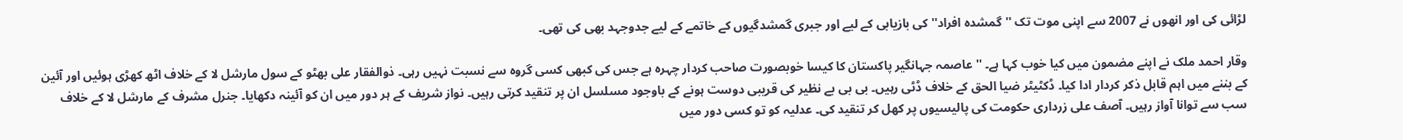لڑائی کی اور انھوں نے 2007 سے اپنی موت تک ''گمشدہ افراد'' کی بازیابی کے لیے اور جبری گمشدگیوں کے خاتمے کے لیے جدوجہد بھی کی تھی۔

وقار احمد ملک نے اپنے مضمون میں کیا خوب کہا ہے۔ ''عاصمہ جہانگیر پاکستان کا کیسا خوبصورت صاحب کردار چہرہ ہے جس کی کبھی کسی گروہ سے نسبت نہیں رہی۔ ذوالفقار علی بھٹو کے سول مارشل لا کے خلاف اٹھ کھڑی ہوئیں اور آئین کے بننے میں اہم قابل ذکر کردار ادا کیا۔ ڈکٹیٹر ضیا الحق کے خلاف ڈٹی رہیں۔ بی بی بے نظیر کی قریبی دوست ہونے کے باوجود مسلسل ان پر تنقید کرتی رہیں۔ نواز شریف کے ہر دور میں ان کو آئینہ دکھایا۔ جنرل مشرف کے مارشل لا کے خلاف سب سے توانا آواز رہیں۔ آصف علی زرداری حکومت کی پالیسیوں پر کھل کر تنقید کی۔ عدلیہ کو تو کسی دور میں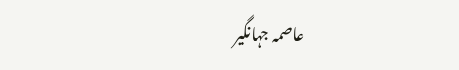عاصمہ جہانگیر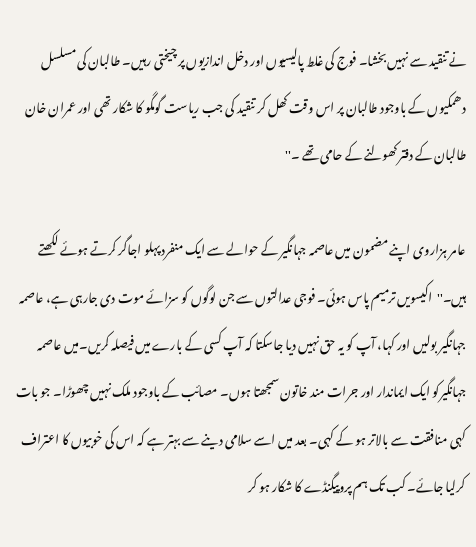نے تنقید سے نہیں بخشا۔ فوج کی غلط پالیسیوں اور دخل اندازیوں پر چیختی رہیں۔ طالبان کی مسلسل دھمکیوں کے باوجود طالبان پر اس وقت کھل کر تنقید کی جب ریاست گومگو کا شکار تھی اور عمران خان طالبان کے دفتر کھولنے کے حامی تھے ۔''

عامر ہزاروی اپنے مضمون میں عاصمہ جہانگیر کے حوالے سے ایک منفرد پہلو اجاگر کرتے ہوئے لکھتے ہیں۔''اکیسویں ترمیم پاس ہوئی۔ فوجی عدالتوں سے جن لوگوں کو سزائے موت دی جارہی ہے، عاصمہ جہانگیر بولیں اور کہا، آپ کو یہ حق نہیں دیا جاسکتا کہ آپ کسی کے بارے میں فیصلہ کریں۔میں عاصمہ جہانگیرکو ایک ایماندار اور جرات مند خاتون سمجھتا ہوں۔ مصائب کے باوجود ملک نہیں چھوڑا۔ جو بات کہی منافقت سے بالاتر ہو کے کہی۔ بعد میں اسے سلامی دینے سے بہتر ہے کہ اس کی خوبیوں کا اعتراف کرلیا جائے۔ کب تک ہم پروپیگنڈے کا شکار ہو کر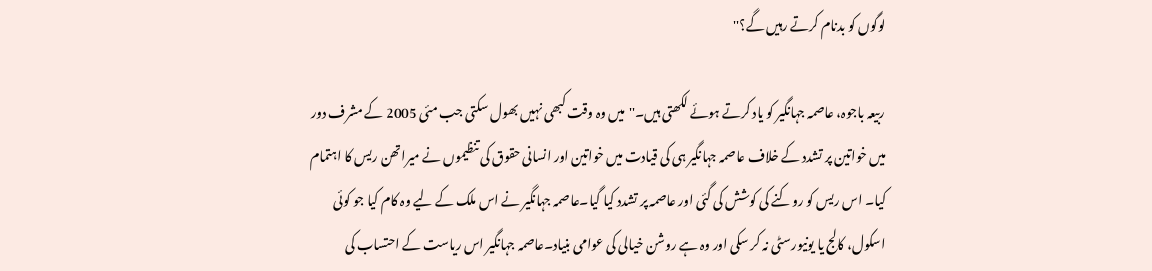لوگوں کو بدنام کرتے رہیں گے؟''

ربیعہ باجوہ، عاصمہ جہانگیر کو یاد کرتے ہوئے لکھتی ہیں۔''میں وہ وقت کبھی نہیں بھول سکتی جب مئی 2005 کے مشرف دور میں خواتین پر تشدد کے خلاف عاصمہ جہانگیر ہی کی قیادت میں خواتین اور انسانی حقوق کی تنظیموں نے میراتھن ریس کا اہتمام کیا۔ اس ریس کو روکنے کی کوشش کی گئی اور عاصمہ پر تشدد کیا گیا۔عاصمہ جہانگیر نے اس ملک کے لیے وہ کام کیا جو کوئی اسکول، کالج یا یونیورسٹی نہ کر سکی اور وہ ہے روشن خیالی کی عوامی بنیاد۔عاصمہ جہانگیر اس ریاست کے احتساب کی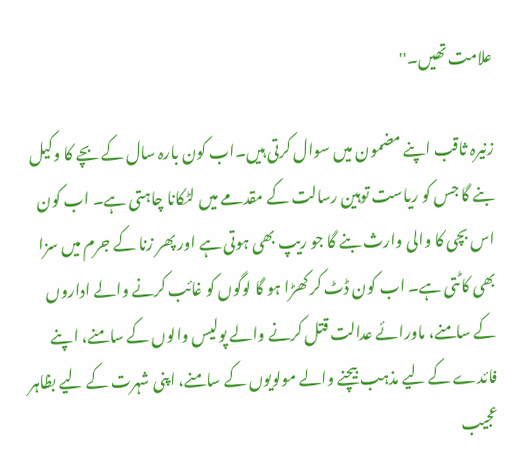علامت تھیں۔''

زنیرہ ثاقب اپنے مضمون میں سوال کرتی ہیں۔اب کون بارہ سال کے بچے کا وکیل بنے گا جس کو ریاست توہین رسالت کے مقدمے میں لٹکانا چاہتی ہے۔ اب کون اس بچی کا والی وارث بنے گا جو ریپ بھی ہوتی ہے اور پھر زنا کے جرم میں سزا بھی کاٹتی ہے۔ اب کون ڈٹ کر کھڑا ہو گا لوگوں کو غائب کرنے والے اداروں کے سامنے، ماورائے عدالت قتل کرنے والے پولیس والوں کے سامنے، اپنے فائدے کے لیے مذہب بیچنے والے مولویوں کے سامنے، اپنی شہرت کے لیے بظاہر عجیب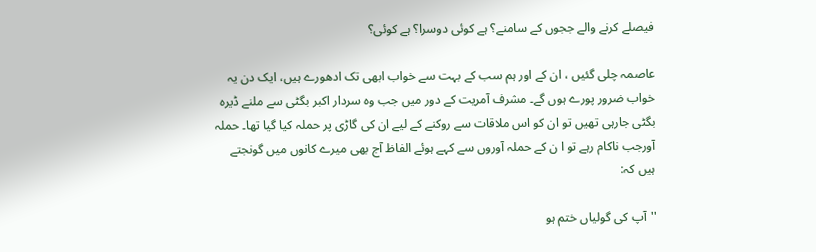فیصلے کرنے والے ججوں کے سامنے؟ ہے کوئی دوسرا؟ ہے کوئی؟

عاصمہ چلی گئیں ، ان کے اور ہم سب کے بہت سے خواب ابھی تک ادھورے ہیں، ایک دن یہ خواب ضرور پورے ہوں گے۔ مشرف آمریت کے دور میں جب وہ سردار اکبر بگٹی سے ملنے ڈیرہ بگٹی جارہی تھیں تو ان کو اس ملاقات سے روکنے کے لیے ان کی گاڑی پر حملہ کیا گیا تھا۔ حملہ آورجب ناکام رہے تو ا ن کے حملہ آوروں سے کہے ہوئے الفاظ آج بھی میرے کانوں میں گونجتے ہیں کہ:

''آپ کی گولیاں ختم ہو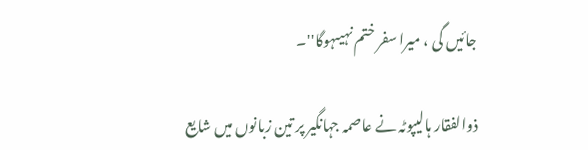جائیں گی ، میرا سفر ختم نہیںہوگا''۔

ذوالفقار ہالیپوٹہ نے عاصمہ جہانگیر پر تین زبانوں میں شایع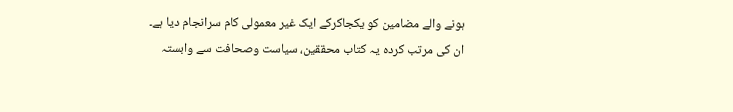ہونے والے مضامین کو یکجاکرکے ایک غیر معمولی کام سرانجام دیا ہے۔ ان کی مرتب کردہ یہ کتاب محققین، سیاست وصحافت سے وابستہ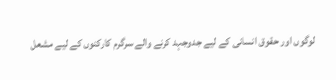لوگوں اور حقوق انسانی کے لیے جدوجہد کرنے والے سرگرم کارکنوں کے لیے مشعل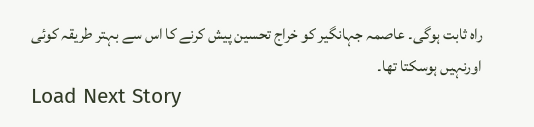راہ ثابت ہوگی۔ عاصمہ جہانگیر کو خراج تحسین پیش کرنے کا اس سے بہتر طریقہ کوئی اورنہیں ہوسکتا تھا۔
Load Next Story